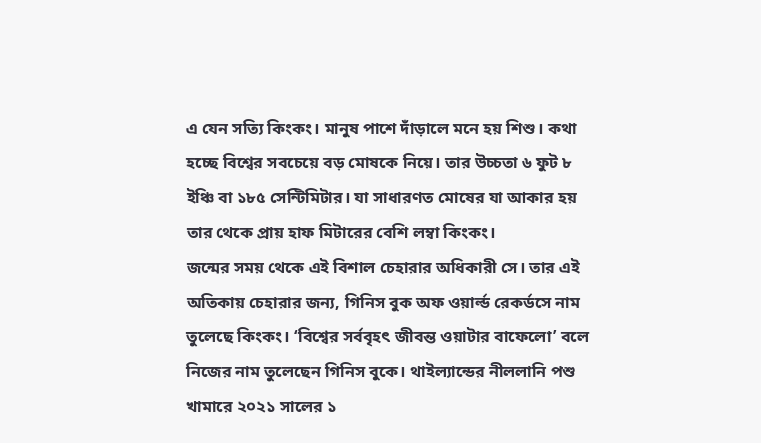এ যেন সত্যি কিংকং। মানুষ পাশে দাঁড়ালে মনে হয় শিশু। কথা হচ্ছে বিশ্বের সবচেয়ে বড় মোষকে নিয়ে। তার উচ্চতা ৬ ফুট ৮ ইঞ্চি বা ১৮৫ সেন্টিমিটার। যা সাধারণত মোষের যা আকার হয় তার থেকে প্রায় হাফ মিটারের বেশি লম্বা কিংকং।
জন্মের সময় থেকে এই বিশাল চেহারার অধিকারী সে। তার এই অতিকায় চেহারার জন্য, গিনিস বুক অফ ওয়ার্ল্ড রেকর্ডসে নাম তুলেছে কিংকং। ‘বিশ্বের সর্ববৃহৎ জীবন্ত ওয়াটার বাফেলো’ বলে নিজের নাম তুলেছেন গিনিস বুকে। থাইল্যান্ডের নীললানি পশু খামারে ২০২১ সালের ১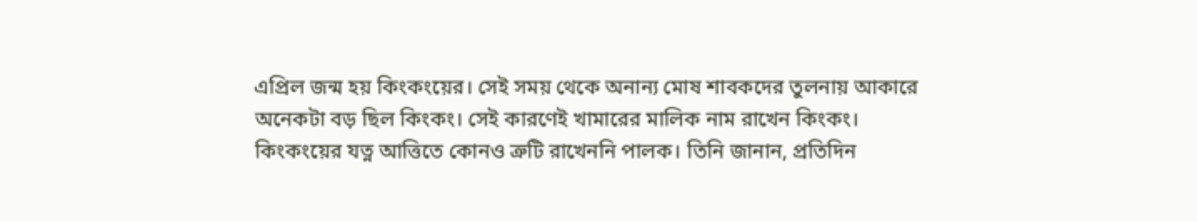এপ্রিল জন্ম হয় কিংকংয়ের। সেই সময় থেকে অনান্য মোষ শাবকদের তুলনায় আকারে অনেকটা বড় ছিল কিংকং। সেই কারণেই খামারের মালিক নাম রাখেন কিংকং।
কিংকংয়ের যত্ন আত্তিতে কোনও ত্রুটি রাখেননি পালক। তিনি জানান, প্রতিদিন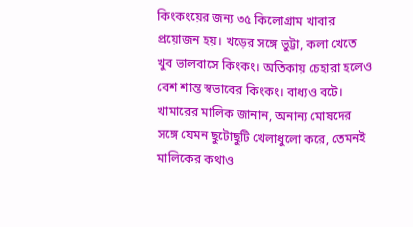কিংকংয়ের জন্য ৩৫ কিলোগ্রাম খাবার প্রয়োজন হয়। খড়ের সঙ্গে ভুট্টা, কলা খেতে খুব ভালবাসে কিংকং। অতিকায় চেহারা হলেও বেশ শান্ত স্বভাবের কিংকং। বাধ্যও বটে। খামারের মালিক জানান, অনান্য মোষদের সঙ্গে যেমন ছুটোছুটি খেলাধুলো করে, তেমনই মালিকের কথাও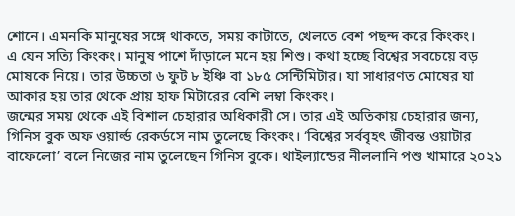শোনে। এমনকি মানুষের সঙ্গে থাকতে, সময় কাটাতে, খেলতে বেশ পছন্দ করে কিংকং।
এ যেন সত্যি কিংকং। মানুষ পাশে দাঁড়ালে মনে হয় শিশু। কথা হচ্ছে বিশ্বের সবচেয়ে বড় মোষকে নিয়ে। তার উচ্চতা ৬ ফুট ৮ ইঞ্চি বা ১৮৫ সেন্টিমিটার। যা সাধারণত মোষের যা আকার হয় তার থেকে প্রায় হাফ মিটারের বেশি লম্বা কিংকং।
জন্মের সময় থেকে এই বিশাল চেহারার অধিকারী সে। তার এই অতিকায় চেহারার জন্য, গিনিস বুক অফ ওয়ার্ল্ড রেকর্ডসে নাম তুলেছে কিংকং। ‘বিশ্বের সর্ববৃহৎ জীবন্ত ওয়াটার বাফেলো’ বলে নিজের নাম তুলেছেন গিনিস বুকে। থাইল্যান্ডের নীললানি পশু খামারে ২০২১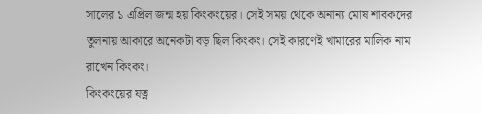সালের ১ এপ্রিল জন্ম হয় কিংকংয়ের। সেই সময় থেকে অনান্য মোষ শাবকদের তুলনায় আকারে অনেকটা বড় ছিল কিংকং। সেই কারণেই খামারের মালিক নাম রাখেন কিংকং।
কিংকংয়ের যত্ন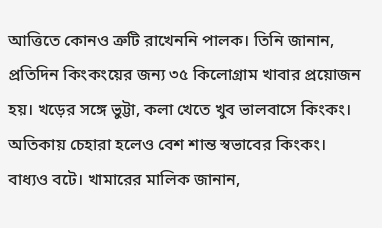আত্তিতে কোনও ত্রুটি রাখেননি পালক। তিনি জানান, প্রতিদিন কিংকংয়ের জন্য ৩৫ কিলোগ্রাম খাবার প্রয়োজন হয়। খড়ের সঙ্গে ভুট্টা, কলা খেতে খুব ভালবাসে কিংকং। অতিকায় চেহারা হলেও বেশ শান্ত স্বভাবের কিংকং। বাধ্যও বটে। খামারের মালিক জানান,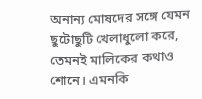অনান্য মোষদের সঙ্গে যেমন ছুটোছুটি খেলাধুলো করে, তেমনই মালিকের কথাও শোনে। এমনকি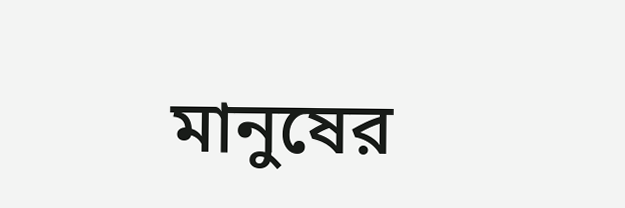মানুষের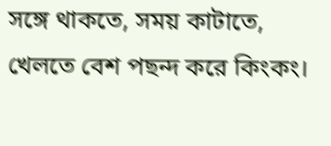সঙ্গে থাকতে, সময় কাটাতে, খেলতে বেশ পছন্দ করে কিংকং।